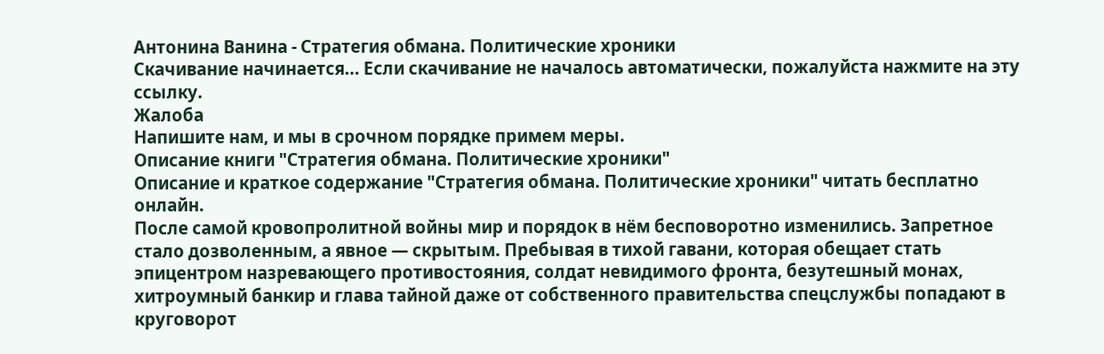Антонина Ванина - Стратегия обмана. Политические хроники
Скачивание начинается... Если скачивание не началось автоматически, пожалуйста нажмите на эту ссылку.
Жалоба
Напишите нам, и мы в срочном порядке примем меры.
Описание книги "Стратегия обмана. Политические хроники"
Описание и краткое содержание "Стратегия обмана. Политические хроники" читать бесплатно онлайн.
После самой кровопролитной войны мир и порядок в нём бесповоротно изменились. Запретное стало дозволенным, а явное — скрытым. Пребывая в тихой гавани, которая обещает стать эпицентром назревающего противостояния, солдат невидимого фронта, безутешный монах, хитроумный банкир и глава тайной даже от собственного правительства спецслужбы попадают в круговорот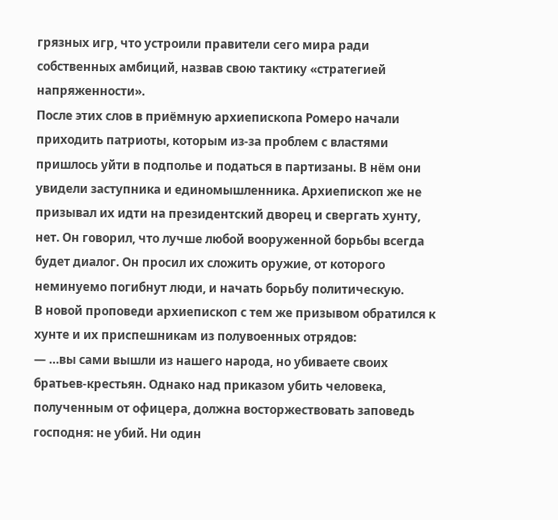грязных игр, что устроили правители сего мира ради собственных амбиций, назвав свою тактику «стратегией напряженности».
После этих слов в приёмную архиепископа Ромеро начали приходить патриоты, которым из-за проблем с властями пришлось уйти в подполье и податься в партизаны. В нём они увидели заступника и единомышленника. Архиепископ же не призывал их идти на президентский дворец и свергать хунту, нет. Он говорил, что лучше любой вооруженной борьбы всегда будет диалог. Он просил их сложить оружие, от которого неминуемо погибнут люди, и начать борьбу политическую.
В новой проповеди архиепископ с тем же призывом обратился к хунте и их приспешникам из полувоенных отрядов:
— …вы сами вышли из нашего народа, но убиваете своих братьев-крестьян. Однако над приказом убить человека, полученным от офицера, должна восторжествовать заповедь господня: не убий. Ни один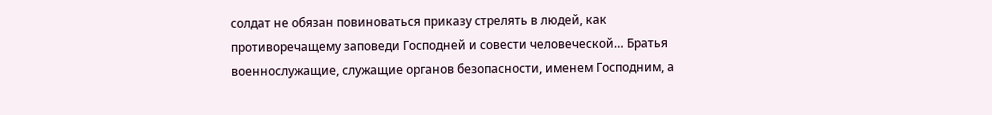солдат не обязан повиноваться приказу стрелять в людей, как противоречащему заповеди Господней и совести человеческой… Братья военнослужащие, служащие органов безопасности, именем Господним, а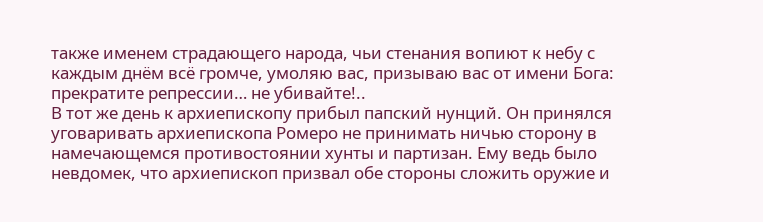также именем страдающего народа, чьи стенания вопиют к небу с каждым днём всё громче, умоляю вас, призываю вас от имени Бога: прекратите репрессии… не убивайте!..
В тот же день к архиепископу прибыл папский нунций. Он принялся уговаривать архиепископа Ромеро не принимать ничью сторону в намечающемся противостоянии хунты и партизан. Ему ведь было невдомек, что архиепископ призвал обе стороны сложить оружие и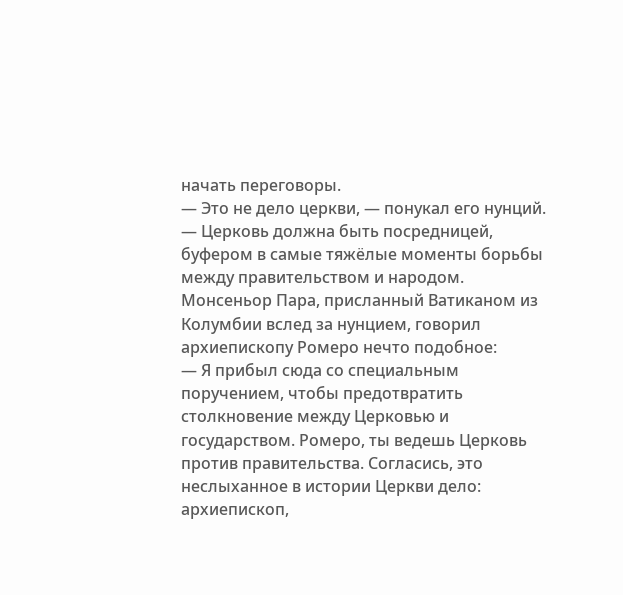начать переговоры.
— Это не дело церкви, — понукал его нунций. — Церковь должна быть посредницей, буфером в самые тяжёлые моменты борьбы между правительством и народом.
Монсеньор Пара, присланный Ватиканом из Колумбии вслед за нунцием, говорил архиепископу Ромеро нечто подобное:
— Я прибыл сюда со специальным поручением, чтобы предотвратить столкновение между Церковью и государством. Ромеро, ты ведешь Церковь против правительства. Согласись, это неслыханное в истории Церкви дело: архиепископ,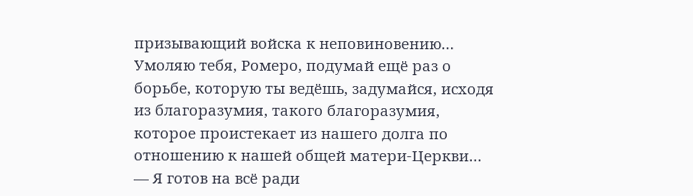призывающий войска к неповиновению… Умоляю тебя, Ромеро, подумай ещё раз о борьбе, которую ты ведёшь, задумайся, исходя из благоразумия, такого благоразумия, которое проистекает из нашего долга по отношению к нашей общей матери-Церкви…
— Я готов на всё ради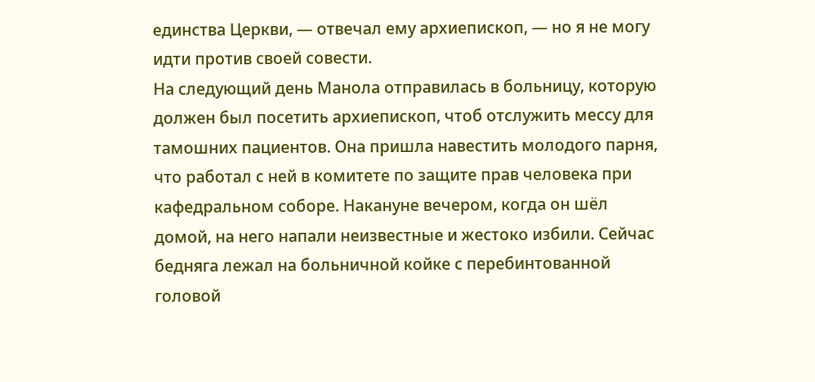единства Церкви, — отвечал ему архиепископ, — но я не могу идти против своей совести.
На следующий день Манола отправилась в больницу, которую должен был посетить архиепископ, чтоб отслужить мессу для тамошних пациентов. Она пришла навестить молодого парня, что работал с ней в комитете по защите прав человека при кафедральном соборе. Накануне вечером, когда он шёл домой, на него напали неизвестные и жестоко избили. Сейчас бедняга лежал на больничной койке с перебинтованной головой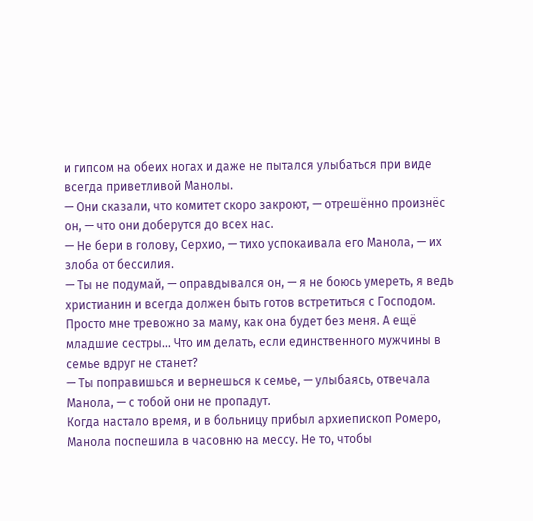и гипсом на обеих ногах и даже не пытался улыбаться при виде всегда приветливой Манолы.
— Они сказали, что комитет скоро закроют, — отрешённо произнёс он, — что они доберутся до всех нас.
— Не бери в голову, Серхио, — тихо успокаивала его Манола, — их злоба от бессилия.
— Ты не подумай, — оправдывался он, — я не боюсь умереть, я ведь христианин и всегда должен быть готов встретиться с Господом. Просто мне тревожно за маму, как она будет без меня. А ещё младшие сестры… Что им делать, если единственного мужчины в семье вдруг не станет?
— Ты поправишься и вернешься к семье, — улыбаясь, отвечала Манола, — с тобой они не пропадут.
Когда настало время, и в больницу прибыл архиепископ Ромеро, Манола поспешила в часовню на мессу. Не то, чтобы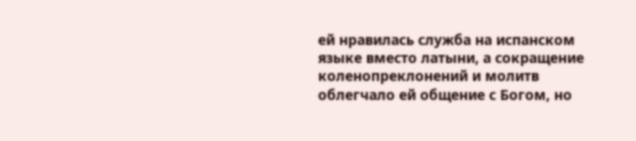ей нравилась служба на испанском языке вместо латыни, а сокращение коленопреклонений и молитв облегчало ей общение с Богом, но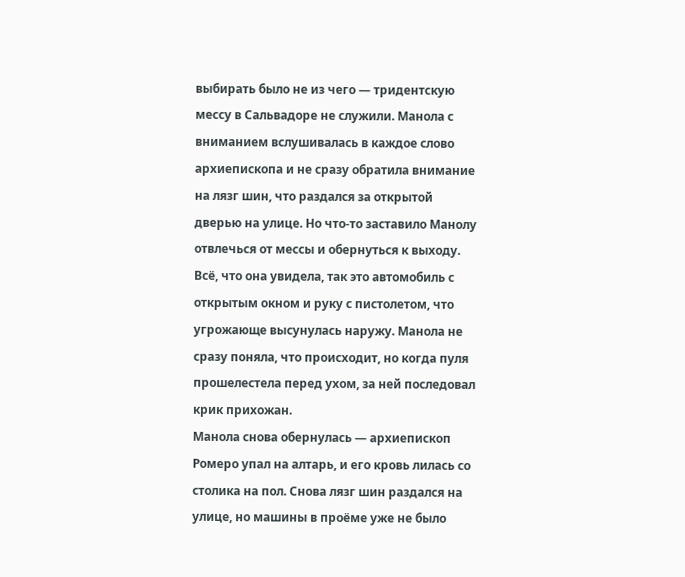выбирать было не из чего — тридентскую мессу в Сальвадоре не служили. Манола с вниманием вслушивалась в каждое слово архиепископа и не сразу обратила внимание на лязг шин, что раздался за открытой дверью на улице. Но что-то заставило Манолу отвлечься от мессы и обернуться к выходу. Всё, что она увидела, так это автомобиль с открытым окном и руку с пистолетом, что угрожающе высунулась наружу. Манола не сразу поняла, что происходит, но когда пуля прошелестела перед ухом, за ней последовал крик прихожан.
Манола снова обернулась — архиепископ Ромеро упал на алтарь, и его кровь лилась со столика на пол. Снова лязг шин раздался на улице, но машины в проёме уже не было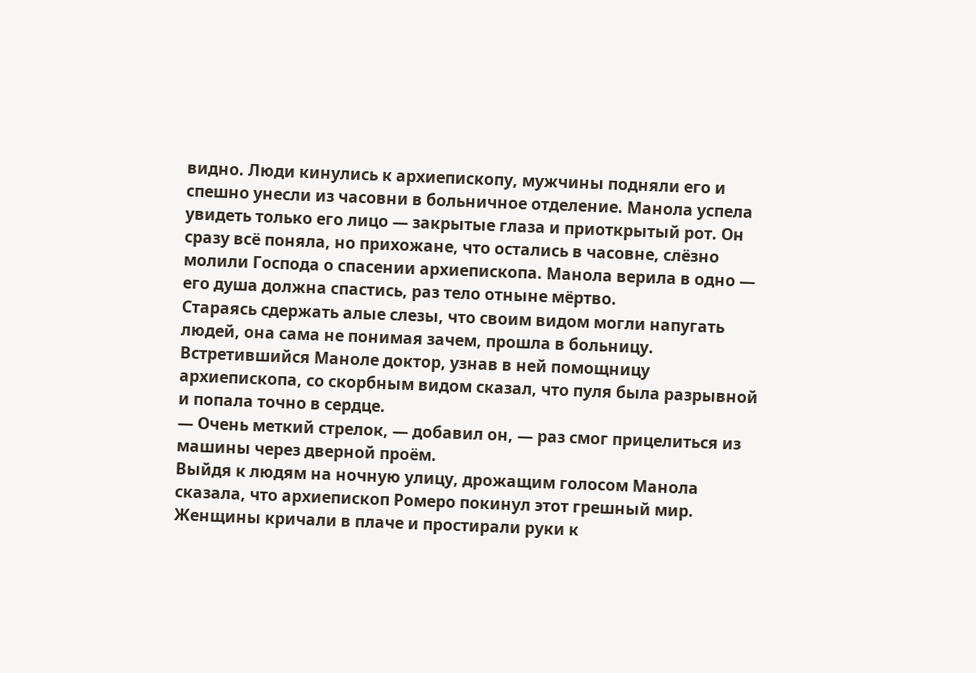видно. Люди кинулись к архиепископу, мужчины подняли его и спешно унесли из часовни в больничное отделение. Манола успела увидеть только его лицо — закрытые глаза и приоткрытый рот. Он сразу всё поняла, но прихожане, что остались в часовне, слёзно молили Господа о спасении архиепископа. Манола верила в одно — его душа должна спастись, раз тело отныне мёртво.
Стараясь сдержать алые слезы, что своим видом могли напугать людей, она сама не понимая зачем, прошла в больницу. Встретившийся Маноле доктор, узнав в ней помощницу архиепископа, со скорбным видом сказал, что пуля была разрывной и попала точно в сердце.
— Очень меткий стрелок, — добавил он, — раз смог прицелиться из машины через дверной проём.
Выйдя к людям на ночную улицу, дрожащим голосом Манола сказала, что архиепископ Ромеро покинул этот грешный мир. Женщины кричали в плаче и простирали руки к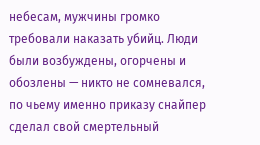небесам, мужчины громко требовали наказать убийц. Люди были возбуждены, огорчены и обозлены — никто не сомневался, по чьему именно приказу снайпер сделал свой смертельный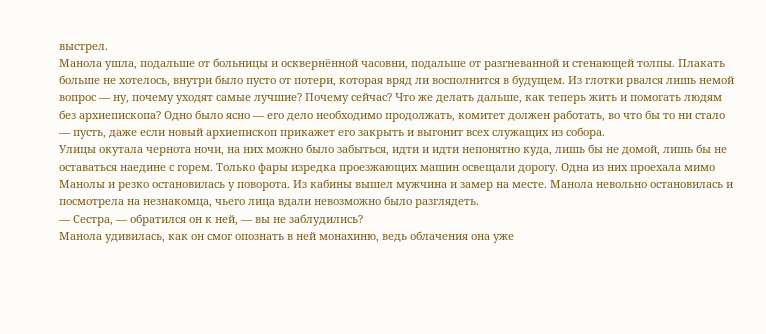выстрел.
Манола ушла, подальше от больницы и осквернённой часовни, подальше от разгневанной и стенающей толпы. Плакать больше не хотелось, внутри было пусто от потери, которая вряд ли восполнится в будущем. Из глотки рвался лишь немой вопрос — ну, почему уходят самые лучшие? Почему сейчас? Что же делать дальше, как теперь жить и помогать людям без архиепископа? Одно было ясно — его дело необходимо продолжать, комитет должен работать, во что бы то ни стало — пусть, даже если новый архиепископ прикажет его закрыть и выгонит всех служащих из собора.
Улицы окутала чернота ночи, на них можно было забыться, идти и идти непонятно куда, лишь бы не домой, лишь бы не оставаться наедине с горем. Только фары изредка проезжающих машин освещали дорогу. Одна из них проехала мимо Манолы и резко остановилась у поворота. Из кабины вышел мужчина и замер на месте. Манола невольно остановилась и посмотрела на незнакомца, чьего лица вдали невозможно было разглядеть.
— Сестра, — обратился он к ней, — вы не заблудились?
Манола удивилась, как он смог опознать в ней монахиню, ведь облачения она уже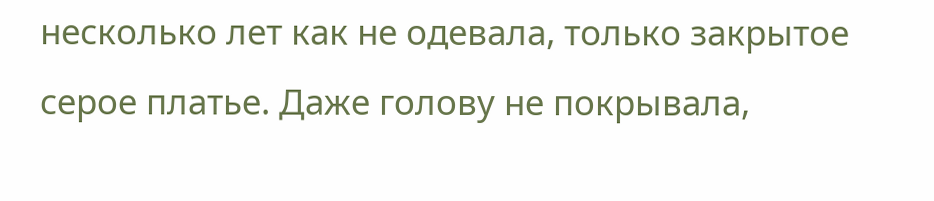несколько лет как не одевала, только закрытое серое платье. Даже голову не покрывала,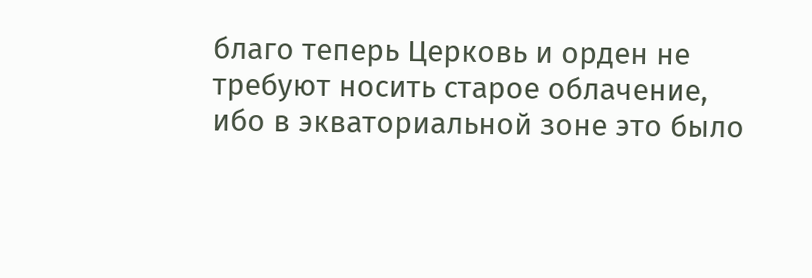благо теперь Церковь и орден не требуют носить старое облачение, ибо в экваториальной зоне это было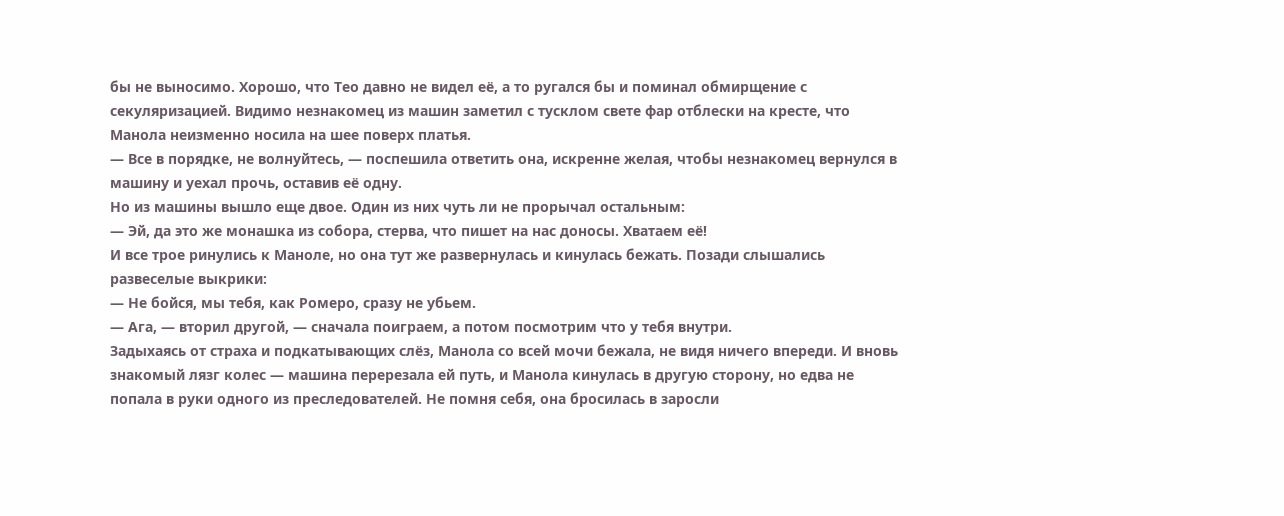бы не выносимо. Хорошо, что Тео давно не видел её, а то ругался бы и поминал обмирщение с секуляризацией. Видимо незнакомец из машин заметил с тусклом свете фар отблески на кресте, что Манола неизменно носила на шее поверх платья.
— Все в порядке, не волнуйтесь, — поспешила ответить она, искренне желая, чтобы незнакомец вернулся в машину и уехал прочь, оставив её одну.
Но из машины вышло еще двое. Один из них чуть ли не прорычал остальным:
— Эй, да это же монашка из собора, стерва, что пишет на нас доносы. Хватаем её!
И все трое ринулись к Маноле, но она тут же развернулась и кинулась бежать. Позади слышались развеселые выкрики:
— Не бойся, мы тебя, как Ромеро, сразу не убьем.
— Ага, — вторил другой, — сначала поиграем, а потом посмотрим что у тебя внутри.
Задыхаясь от страха и подкатывающих слёз, Манола со всей мочи бежала, не видя ничего впереди. И вновь знакомый лязг колес — машина перерезала ей путь, и Манола кинулась в другую сторону, но едва не попала в руки одного из преследователей. Не помня себя, она бросилась в заросли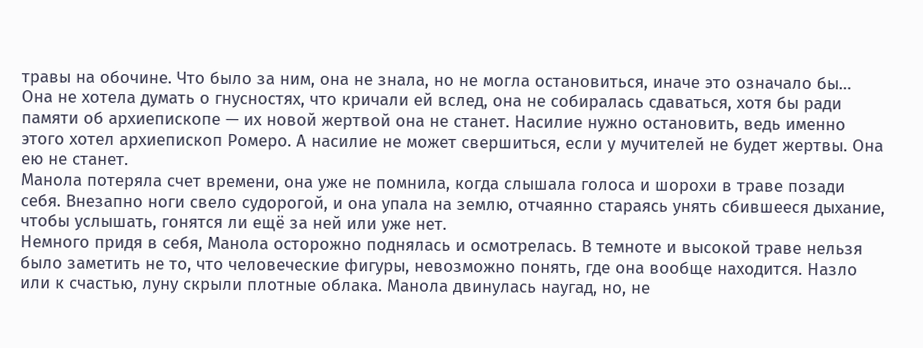травы на обочине. Что было за ним, она не знала, но не могла остановиться, иначе это означало бы… Она не хотела думать о гнусностях, что кричали ей вслед, она не собиралась сдаваться, хотя бы ради памяти об архиепископе — их новой жертвой она не станет. Насилие нужно остановить, ведь именно этого хотел архиепископ Ромеро. А насилие не может свершиться, если у мучителей не будет жертвы. Она ею не станет.
Манола потеряла счет времени, она уже не помнила, когда слышала голоса и шорохи в траве позади себя. Внезапно ноги свело судорогой, и она упала на землю, отчаянно стараясь унять сбившееся дыхание, чтобы услышать, гонятся ли ещё за ней или уже нет.
Немного придя в себя, Манола осторожно поднялась и осмотрелась. В темноте и высокой траве нельзя было заметить не то, что человеческие фигуры, невозможно понять, где она вообще находится. Назло или к счастью, луну скрыли плотные облака. Манола двинулась наугад, но, не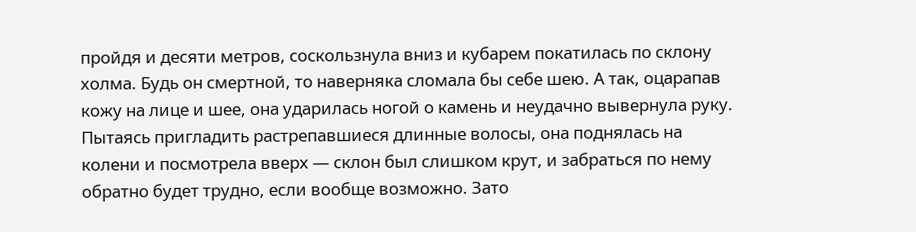пройдя и десяти метров, соскользнула вниз и кубарем покатилась по склону холма. Будь он смертной, то наверняка сломала бы себе шею. А так, оцарапав кожу на лице и шее, она ударилась ногой о камень и неудачно вывернула руку. Пытаясь пригладить растрепавшиеся длинные волосы, она поднялась на колени и посмотрела вверх — склон был слишком крут, и забраться по нему обратно будет трудно, если вообще возможно. Зато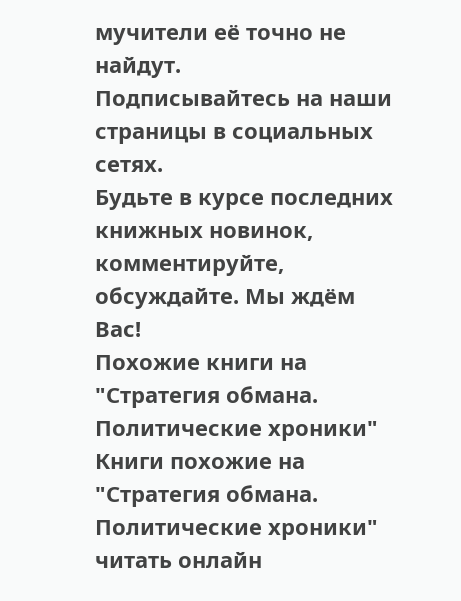мучители её точно не найдут.
Подписывайтесь на наши страницы в социальных сетях.
Будьте в курсе последних книжных новинок, комментируйте, обсуждайте. Мы ждём Вас!
Похожие книги на "Стратегия обмана. Политические хроники"
Книги похожие на "Стратегия обмана. Политические хроники" читать онлайн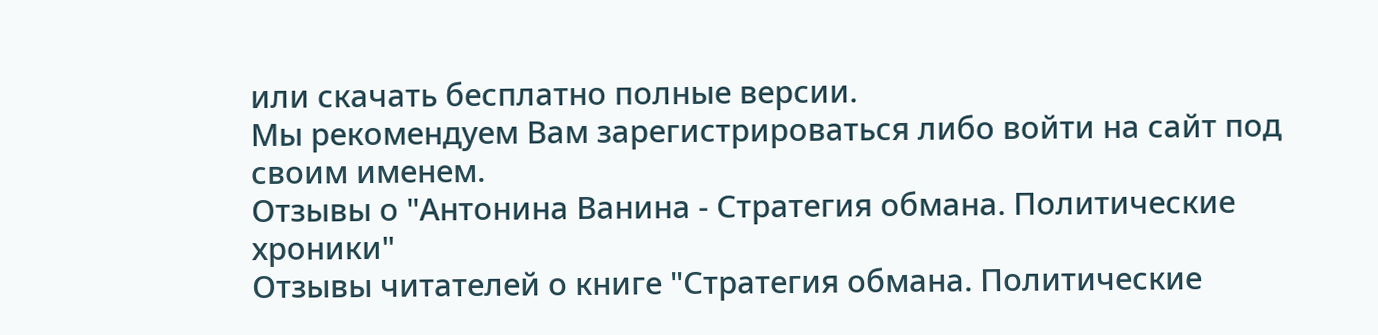или скачать бесплатно полные версии.
Мы рекомендуем Вам зарегистрироваться либо войти на сайт под своим именем.
Отзывы о "Антонина Ванина - Стратегия обмана. Политические хроники"
Отзывы читателей о книге "Стратегия обмана. Политические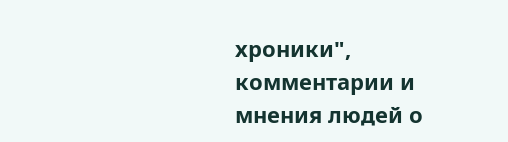хроники", комментарии и мнения людей о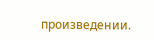произведении.